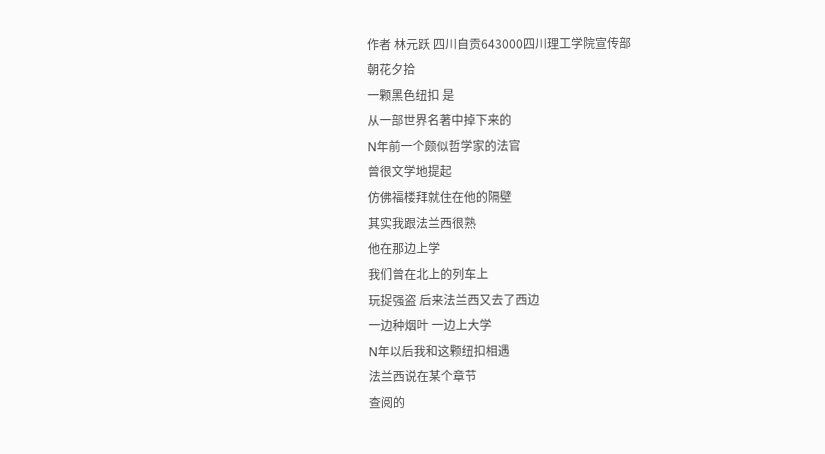作者 林元跃 四川自贡643000四川理工学院宣传部
朝花夕拾
一颗黑色纽扣 是
从一部世界名著中掉下来的
N年前一个颇似哲学家的法官
曾很文学地提起
仿佛福楼拜就住在他的隔壁
其实我跟法兰西很熟
他在那边上学
我们曾在北上的列车上
玩捉强盗 后来法兰西又去了西边
一边种烟叶 一边上大学
N年以后我和这颗纽扣相遇
法兰西说在某个章节
查阅的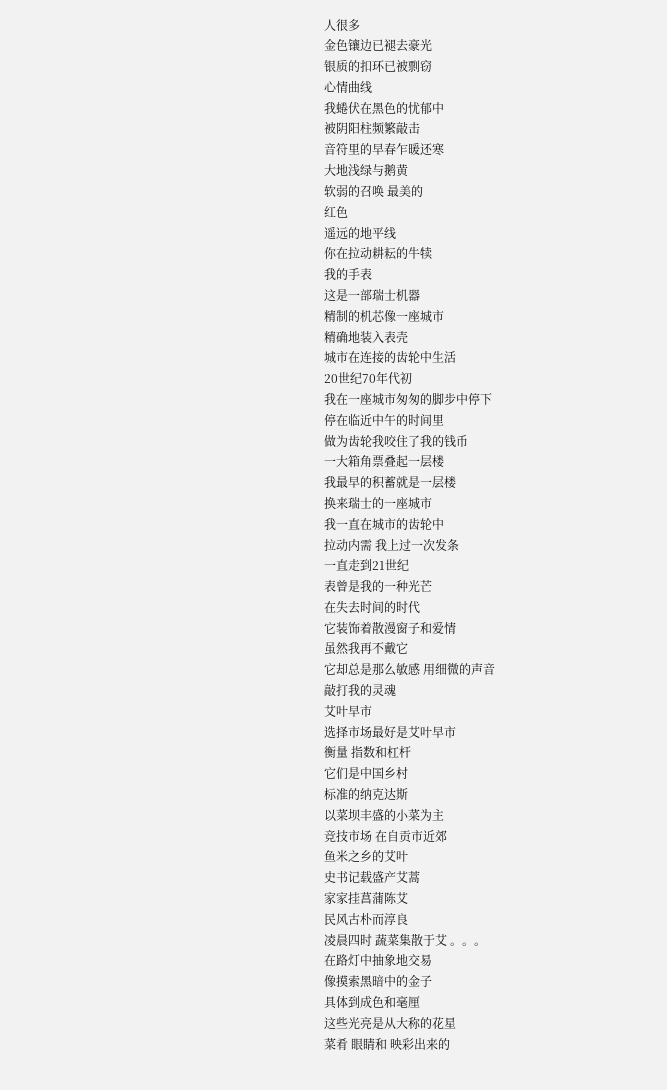人很多
金色镶边已褪去豪光
银质的扣环已被剽窃
心情曲线
我蜷伏在黑色的忧郁中
被阴阳柱频繁敲击
音符里的早春乍暖还寒
大地浅绿与鹅黄
软弱的召唤 最美的
红色
遥远的地平线
你在拉动耕耘的牛犊
我的手表
这是一部瑞士机器
精制的机芯像一座城市
精确地装入表壳
城市在连接的齿轮中生活
20世纪70年代初
我在一座城市匆匆的脚步中停下
停在临近中午的时间里
做为齿轮我咬住了我的钱币
一大箱角票叠起一层楼
我最早的积蓄就是一层楼
换来瑞士的一座城市
我一直在城市的齿轮中
拉动内需 我上过一次发条
一直走到21世纪
表曾是我的一种光芒
在失去时间的时代
它装饰着散漫窗子和爱情
虽然我再不戴它
它却总是那么敏感 用细微的声音
敲打我的灵魂
艾叶早市
选择市场最好是艾叶早市
衡量 指数和杠杆
它们是中国乡村
标准的纳克达斯
以菜坝丰盛的小菜为主
竞技市场 在自贡市近郊
鱼米之乡的艾叶
史书记载盛产艾蒿
家家挂菖蒲陈艾
民风古朴而淳良
凌晨四时 蔬菜集散于艾 。。。
在路灯中抽象地交易
像摸索黑暗中的金子
具体到成色和毫厘
这些光亮是从大称的花星
菜肴 眼睛和 映彩出来的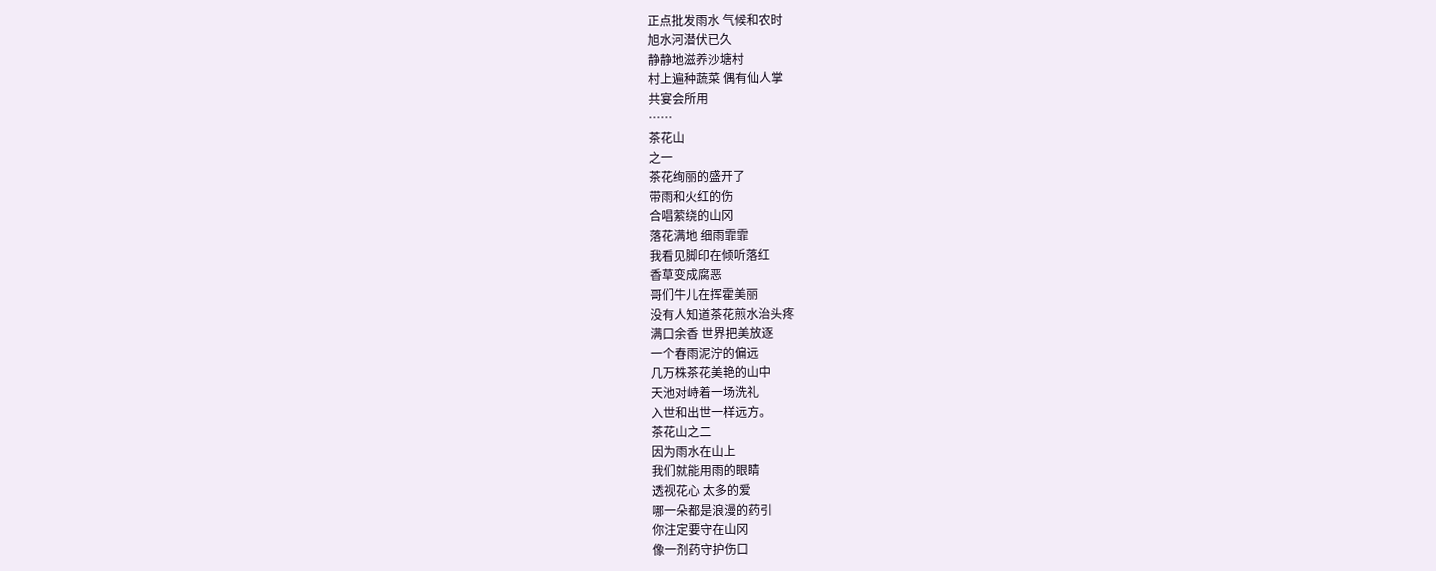正点批发雨水 气候和农时
旭水河潜伏已久
静静地滋养沙塘村
村上遍种蔬菜 偶有仙人掌
共宴会所用
……
茶花山
之一
茶花绚丽的盛开了
带雨和火红的伤
合唱萦绕的山冈
落花满地 细雨霏霏
我看见脚印在倾听落红
香草变成腐恶
哥们牛儿在挥霍美丽
没有人知道茶花煎水治头疼
满口余香 世界把美放逐
一个春雨泥泞的偏远
几万株茶花美艳的山中
天池对峙着一场洗礼
入世和出世一样远方。
茶花山之二
因为雨水在山上
我们就能用雨的眼睛
透视花心 太多的爱
哪一朵都是浪漫的药引
你注定要守在山冈
像一剂药守护伤口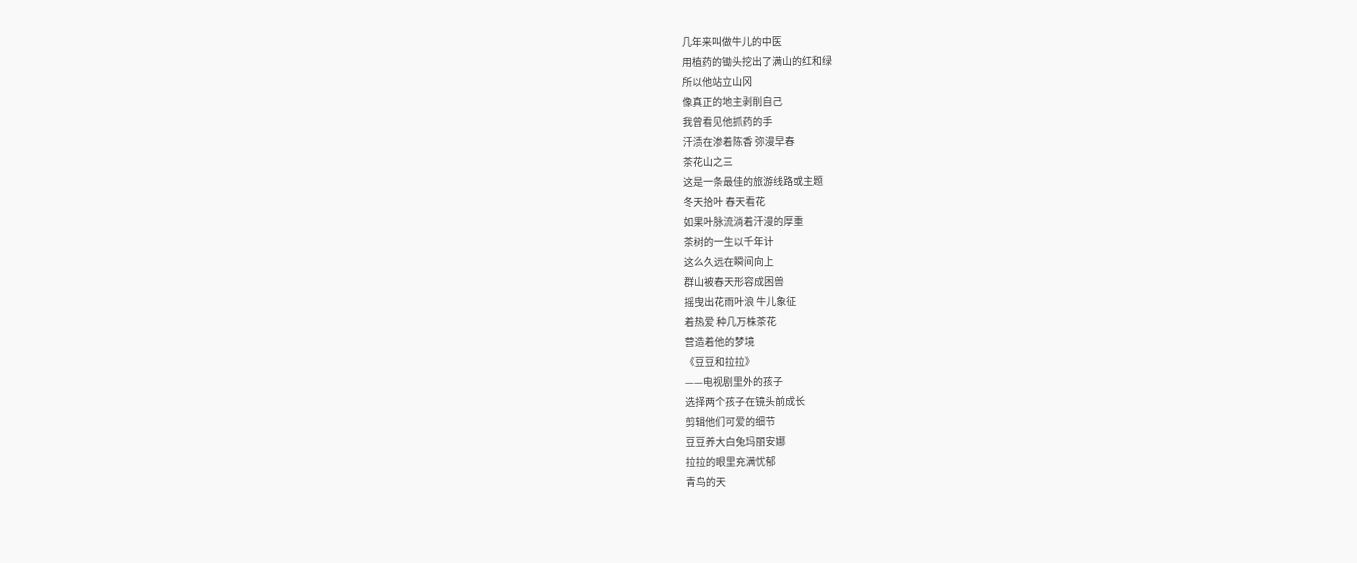几年来叫做牛儿的中医
用植药的锄头挖出了满山的红和绿
所以他站立山冈
像真正的地主剥削自己
我曾看见他抓药的手
汗渍在渗着陈香 弥漫早春
茶花山之三
这是一条最佳的旅游线路或主题
冬天拾叶 春天看花
如果叶脉流淌着汗漫的厚重
茶树的一生以千年计
这么久远在瞬间向上
群山被春天形容成困兽
摇曳出花雨叶浪 牛儿象征
着热爱 种几万株茶花
营造着他的梦境
《豆豆和拉拉》
——电视剧里外的孩子
选择两个孩子在镜头前成长
剪辑他们可爱的细节
豆豆养大白兔玛丽安娜
拉拉的眼里充满忧郁
青鸟的天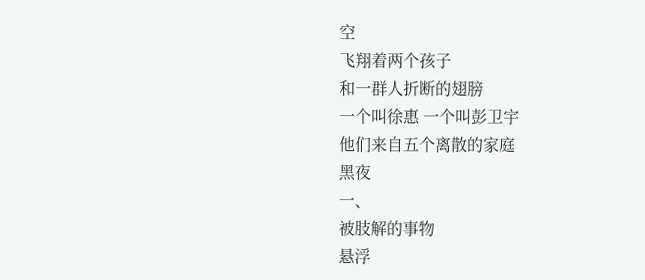空
飞翔着两个孩子
和一群人折断的翅膀
一个叫徐惠 一个叫彭卫宇
他们来自五个离散的家庭
黑夜
一、
被肢解的事物
悬浮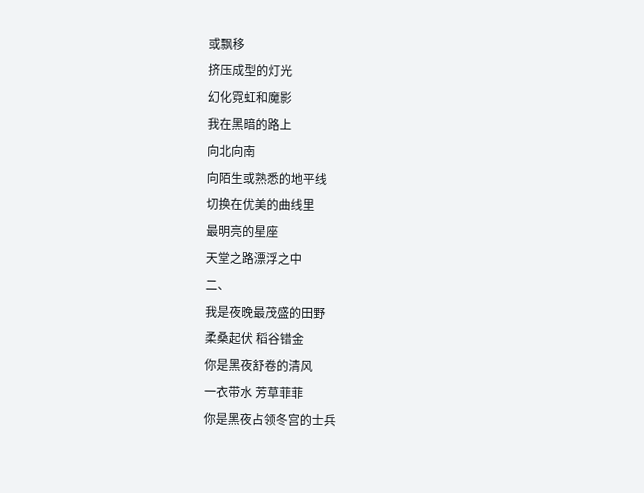或飘移
挤压成型的灯光
幻化霓虹和魔影
我在黑暗的路上
向北向南
向陌生或熟悉的地平线
切换在优美的曲线里
最明亮的星座
天堂之路漂浮之中
二、
我是夜晚最茂盛的田野
柔桑起伏 稻谷错金
你是黑夜舒卷的清风
一衣带水 芳草菲菲
你是黑夜占领冬宫的士兵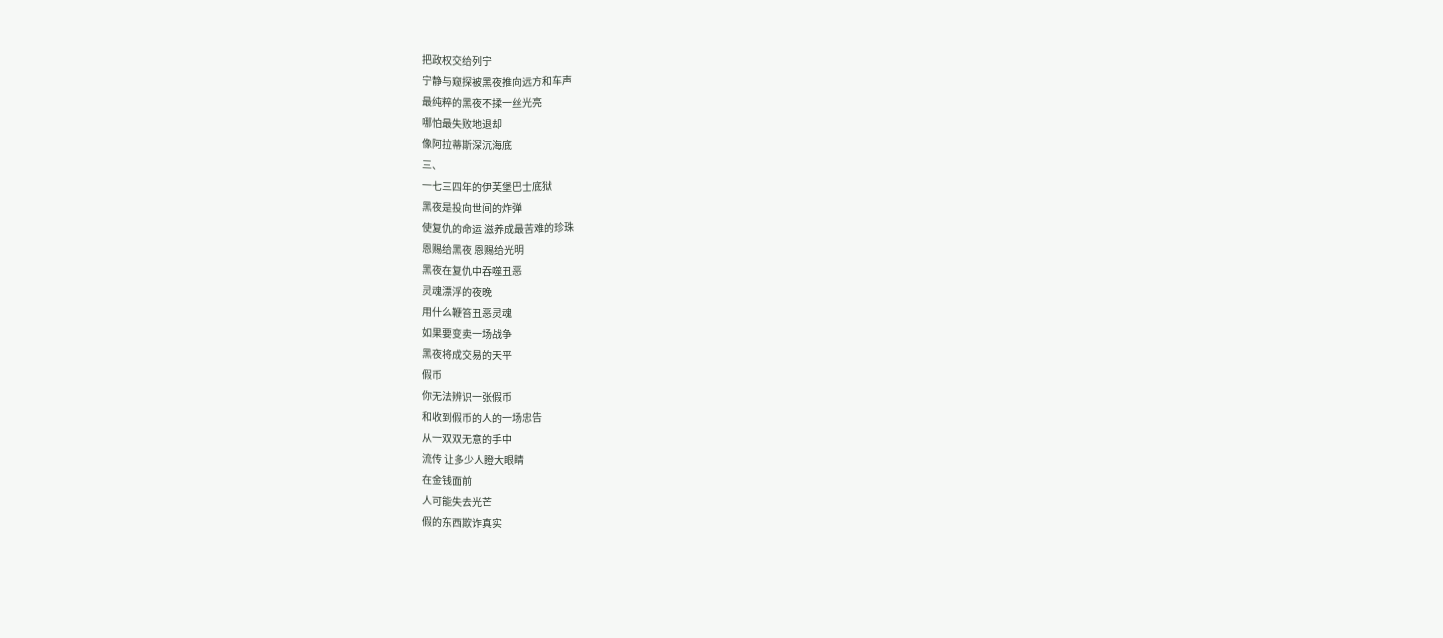把政权交给列宁
宁静与窥探被黑夜推向远方和车声
最纯粹的黑夜不揉一丝光亮
哪怕最失败地退却
像阿拉蒂斯深沉海底
三、
一七三四年的伊芙堡巴士底狱
黑夜是投向世间的炸弹
使复仇的命运 滋养成最苦难的珍珠
恩赐给黑夜 恩赐给光明
黑夜在复仇中吞噬丑恶
灵魂漂浮的夜晚
用什么鞭笞丑恶灵魂
如果要变卖一场战争
黑夜将成交易的天平
假币
你无法辨识一张假币
和收到假币的人的一场忠告
从一双双无意的手中
流传 让多少人瞪大眼睛
在金钱面前
人可能失去光芒
假的东西欺诈真实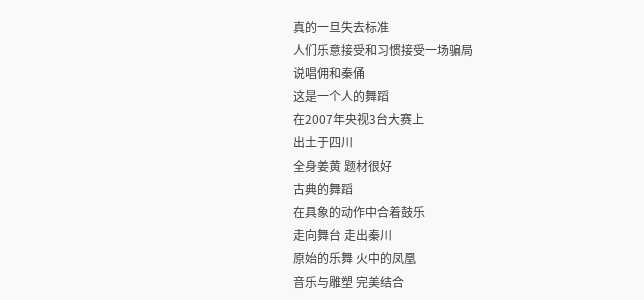真的一旦失去标准
人们乐意接受和习惯接受一场骗局
说唱佣和秦俑
这是一个人的舞蹈
在2007年央视3台大赛上
出土于四川
全身姜黄 题材很好
古典的舞蹈
在具象的动作中合着鼓乐
走向舞台 走出秦川
原始的乐舞 火中的凤凰
音乐与雕塑 完美结合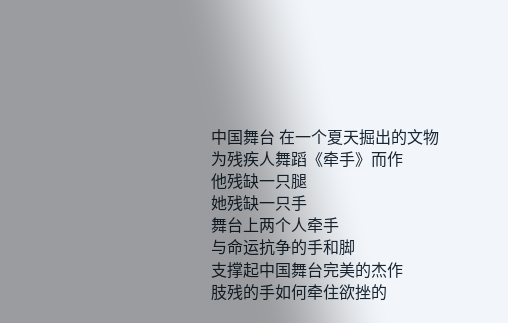中国舞台 在一个夏天掘出的文物
为残疾人舞蹈《牵手》而作
他残缺一只腿
她残缺一只手
舞台上两个人牵手
与命运抗争的手和脚
支撑起中国舞台完美的杰作
肢残的手如何牵住欲挫的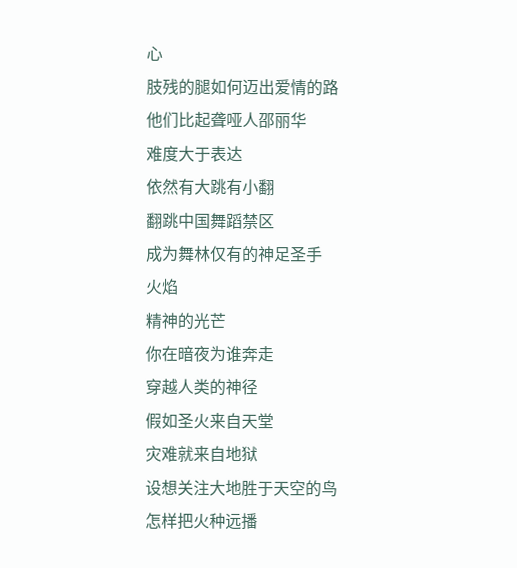心
肢残的腿如何迈出爱情的路
他们比起聋哑人邵丽华
难度大于表达
依然有大跳有小翻
翻跳中国舞蹈禁区
成为舞林仅有的神足圣手
火焰
精神的光芒
你在暗夜为谁奔走
穿越人类的神径
假如圣火来自天堂
灾难就来自地狱
设想关注大地胜于天空的鸟
怎样把火种远播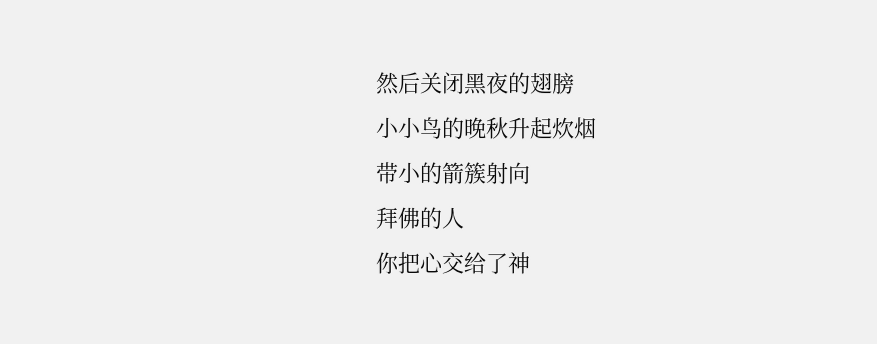然后关闭黑夜的翅膀
小小鸟的晚秋升起炊烟
带小的箭簇射向
拜佛的人
你把心交给了神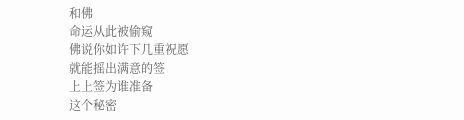和佛
命运从此被偷窥
佛说你如许下几重祝愿
就能摇出满意的签
上上签为谁准备
这个秘密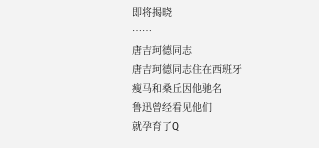即将揭晓
……
唐吉珂德同志
唐吉珂德同志住在西班牙
瘦马和桑丘因他驰名
鲁迅曾经看见他们
就孕育了Q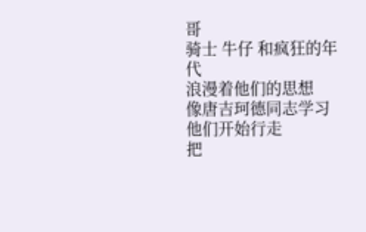哥
骑士 牛仔 和疯狂的年代
浪漫着他们的思想
像唐吉珂德同志学习
他们开始行走
把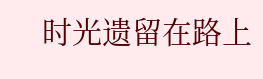时光遗留在路上